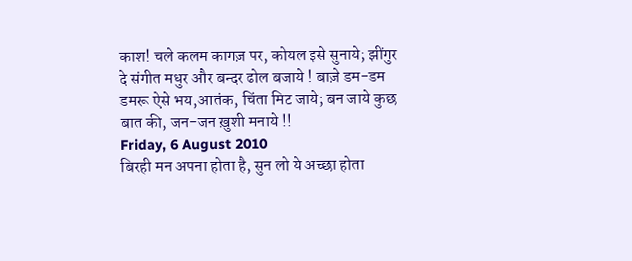काश! चले कलम कागज़ पर, कोयल इसे सुनाये; झींगुर दे संगीत मधुर और बन्दर ढोल बजाये ! बाज़े डम-डम डमरू ऐसे भय,आतंक, चिंता मिट जाये; बन जाये कुछ बात की, जन-जन ख़ुशी मनाये !!
Friday, 6 August 2010
बिरही मन अपना होता है, सुन लो ये अच्छा होता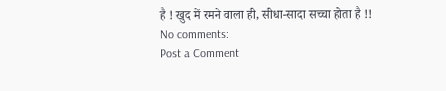है ! खुद में रमने वाला ही, सीधा-सादा सच्चा होता है !!
No comments:
Post a Comment